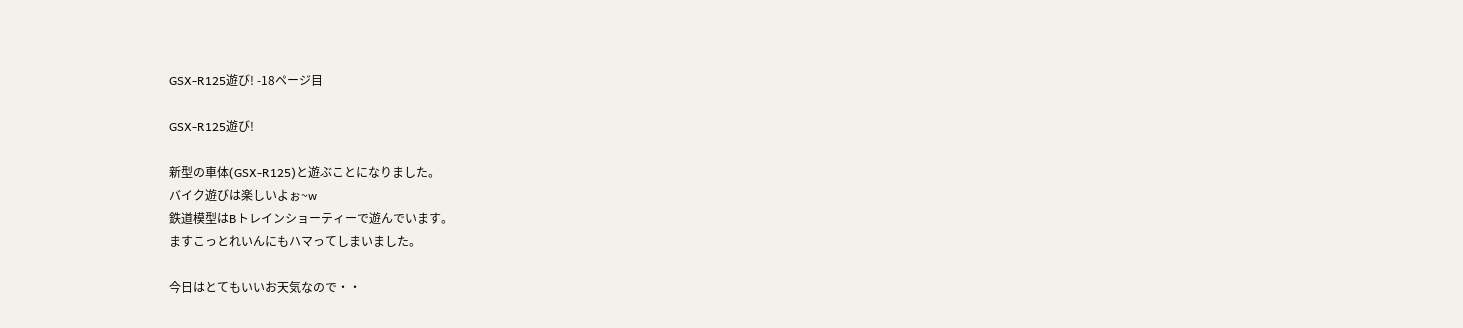GSX-R125遊び! -18ページ目

GSX-R125遊び!

新型の車体(GSX-R125)と遊ぶことになりました。
バイク遊びは楽しいよぉ~w
鉄道模型はBトレインショーティーで遊んでいます。
ますこっとれいんにもハマってしまいました。

今日はとてもいいお天気なので・・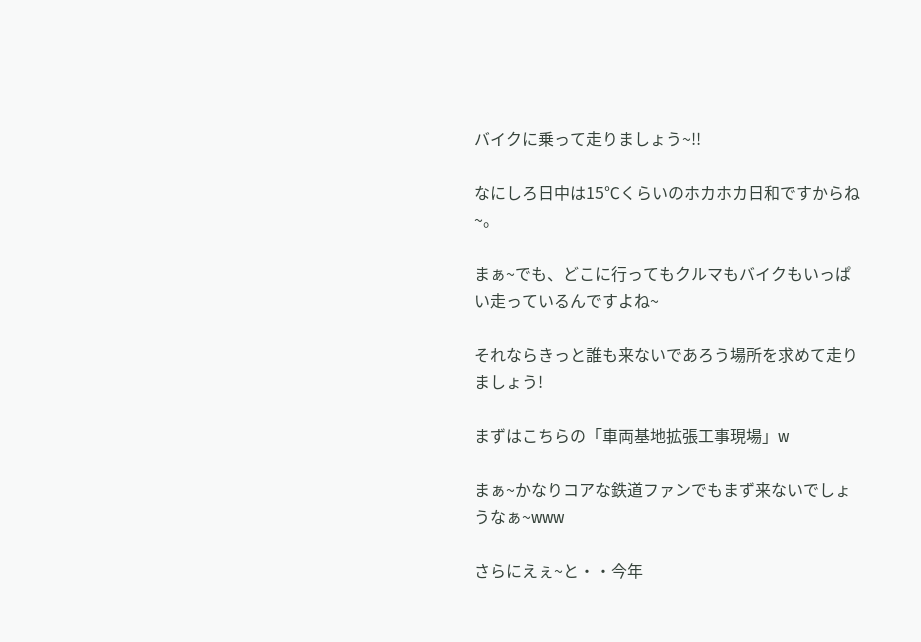バイクに乗って走りましょう~!!

なにしろ日中は15℃くらいのホカホカ日和ですからね~。

まぁ~でも、どこに行ってもクルマもバイクもいっぱい走っているんですよね~

それならきっと誰も来ないであろう場所を求めて走りましょう!

まずはこちらの「車両基地拡張工事現場」w

まぁ~かなりコアな鉄道ファンでもまず来ないでしょうなぁ~www

さらにえぇ~と・・今年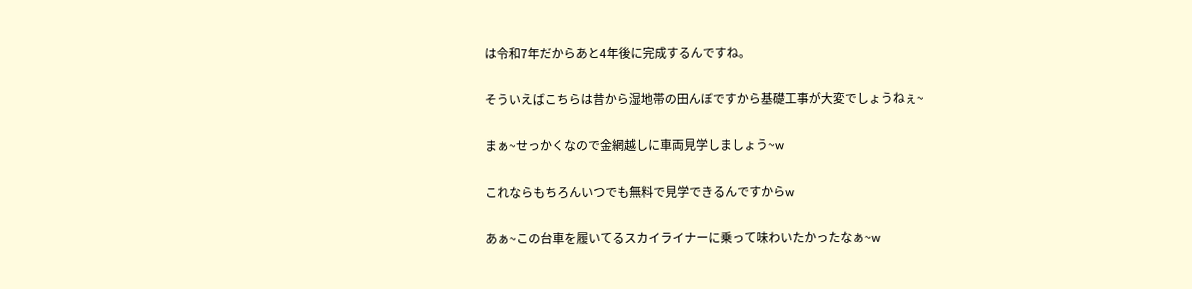は令和7年だからあと4年後に完成するんですね。

そういえばこちらは昔から湿地帯の田んぼですから基礎工事が大変でしょうねぇ~

まぁ~せっかくなので金網越しに車両見学しましょう~w

これならもちろんいつでも無料で見学できるんですからw

あぁ~この台車を履いてるスカイライナーに乗って味わいたかったなぁ~w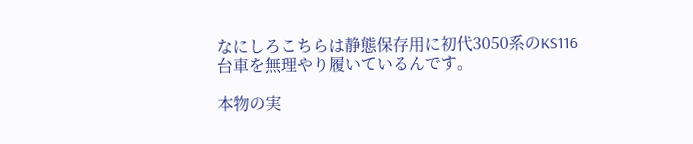なにしろこちらは静態保存用に初代3050系のKS116台車を無理やり履いているんです。

本物の実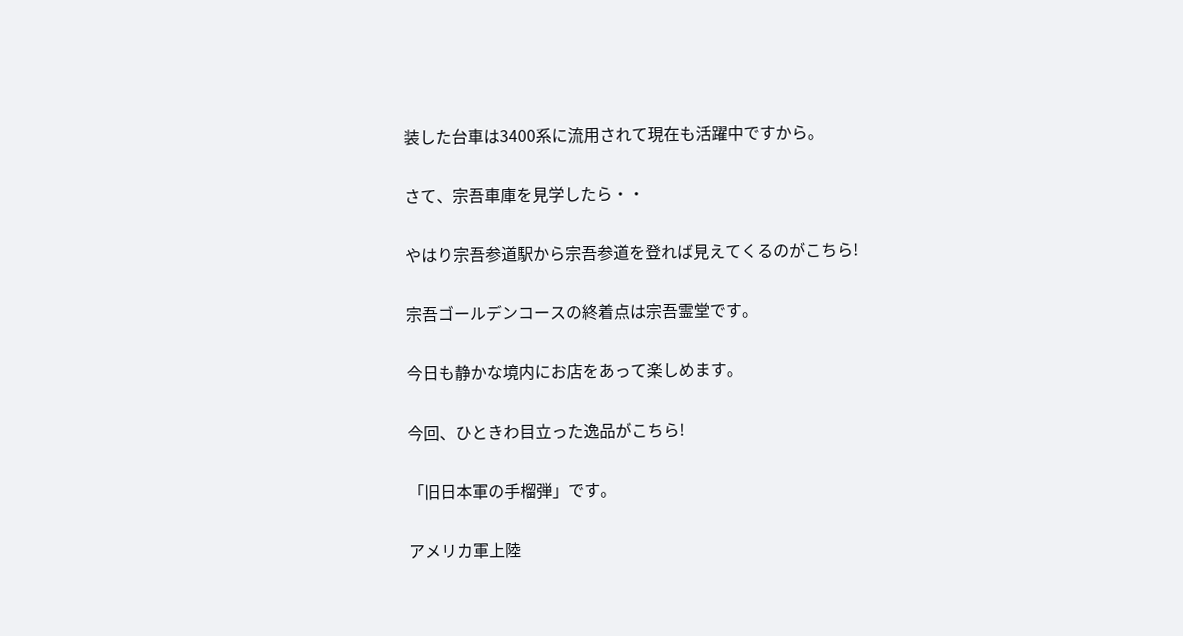装した台車は3400系に流用されて現在も活躍中ですから。

さて、宗吾車庫を見学したら・・

やはり宗吾参道駅から宗吾参道を登れば見えてくるのがこちら!

宗吾ゴールデンコースの終着点は宗吾霊堂です。

今日も静かな境内にお店をあって楽しめます。

今回、ひときわ目立った逸品がこちら!

「旧日本軍の手榴弾」です。

アメリカ軍上陸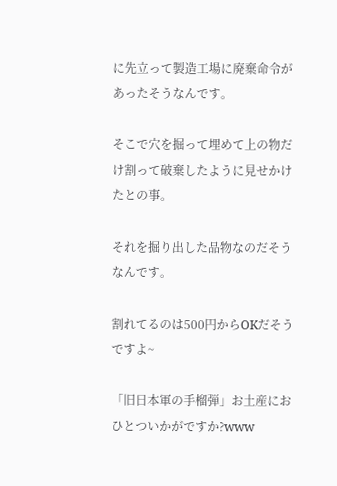に先立って製造工場に廃棄命令があったそうなんです。

そこで穴を掘って埋めて上の物だけ割って破棄したように見せかけたとの事。

それを掘り出した品物なのだそうなんです。

割れてるのは500円からOKだそうですよ~

「旧日本軍の手榴弾」お土産におひとついかがですか?www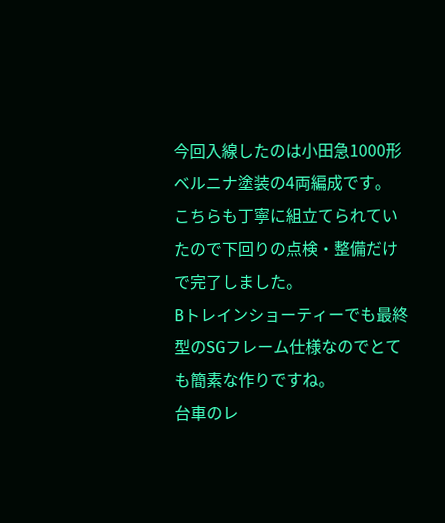今回入線したのは小田急1000形ベルニナ塗装の4両編成です。
こちらも丁寧に組立てられていたので下回りの点検・整備だけで完了しました。
Bトレインショーティーでも最終型のSGフレーム仕様なのでとても簡素な作りですね。
台車のレ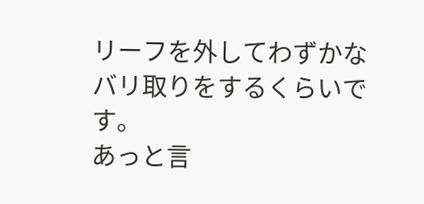リーフを外してわずかなバリ取りをするくらいです。
あっと言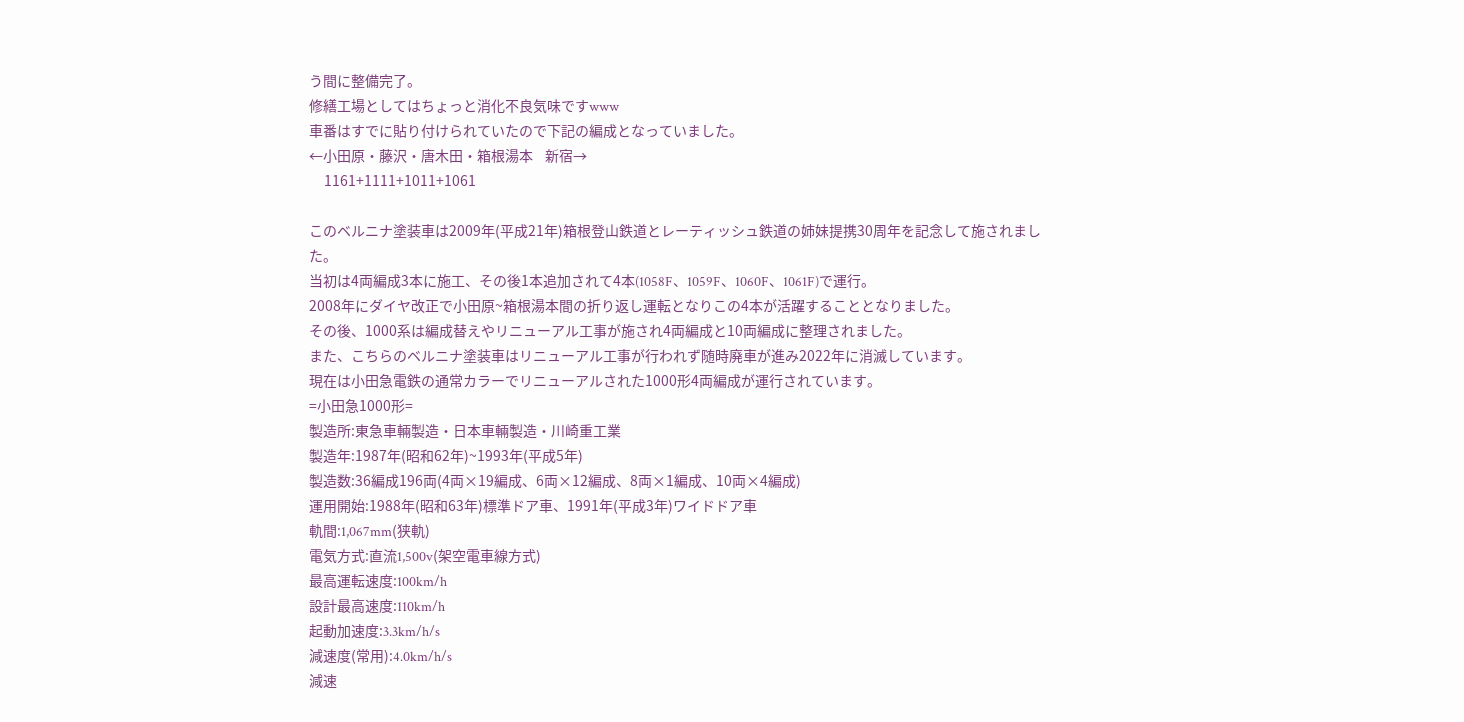う間に整備完了。
修繕工場としてはちょっと消化不良気味ですwww
車番はすでに貼り付けられていたので下記の編成となっていました。
←小田原・藤沢・唐木田・箱根湯本    新宿→
     1161+1111+1011+1061

このベルニナ塗装車は2009年(平成21年)箱根登山鉄道とレーティッシュ鉄道の姉妹提携30周年を記念して施されました。
当初は4両編成3本に施工、その後1本追加されて4本(1058F、1059F、1060F、1061F)で運行。
2008年にダイヤ改正で小田原~箱根湯本間の折り返し運転となりこの4本が活躍することとなりました。
その後、1000系は編成替えやリニューアル工事が施され4両編成と10両編成に整理されました。
また、こちらのベルニナ塗装車はリニューアル工事が行われず随時廃車が進み2022年に消滅しています。
現在は小田急電鉄の通常カラーでリニューアルされた1000形4両編成が運行されています。
=小田急1000形=
製造所:東急車輛製造・日本車輛製造・川崎重工業
製造年:1987年(昭和62年)~1993年(平成5年)
製造数:36編成196両(4両×19編成、6両×12編成、8両×1編成、10両×4編成)
運用開始:1988年(昭和63年)標準ドア車、1991年(平成3年)ワイドドア車
軌間:1,067mm(狭軌)
電気方式:直流1,500v(架空電車線方式)
最高運転速度:100km/h
設計最高速度:110km/h
起動加速度:3.3km/h/s
減速度(常用):4.0km/h/s
減速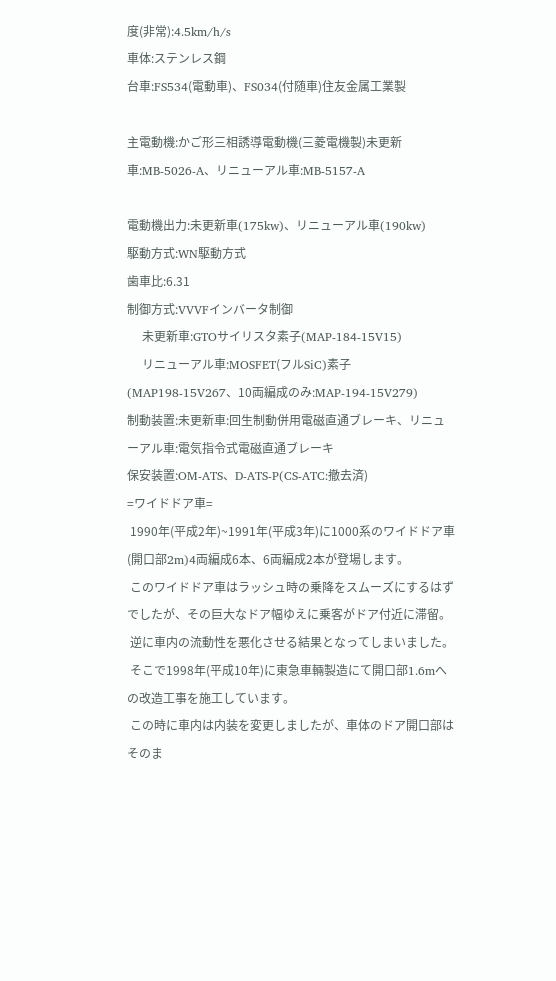度(非常):4.5km/h/s
車体:ステンレス鋼
台車:FS534(電動車)、FS034(付随車)住友金属工業製

主電動機:かご形三相誘導電動機(三菱電機製)未更新車:MB-5026-A、リニューアル車:MB-5157-A

電動機出力:未更新車(175kw)、リニューアル車(190kw)
駆動方式:WN駆動方式
歯車比:6.31
制御方式:VVVFインバータ制御
     未更新車:GTOサイリスタ素子(MAP-184-15V15)
     リニューアル車:MOSFET(フルSiC)素子(MAP198-15V267、10両編成のみ:MAP-194-15V279)
制動装置:未更新車:回生制動併用電磁直通ブレーキ、リニューアル車:電気指令式電磁直通ブレーキ
保安装置:OM-ATS、D-ATS-P(CS-ATC:撤去済)
=ワイドドア車=
 1990年(平成2年)~1991年(平成3年)に1000系のワイドドア車(開口部2m)4両編成6本、6両編成2本が登場します。
 このワイドドア車はラッシュ時の乗降をスムーズにするはずでしたが、その巨大なドア幅ゆえに乗客がドア付近に滞留。
 逆に車内の流動性を悪化させる結果となってしまいました。
 そこで1998年(平成10年)に東急車輛製造にて開口部1.6mへの改造工事を施工しています。
 この時に車内は内装を変更しましたが、車体のドア開口部はそのま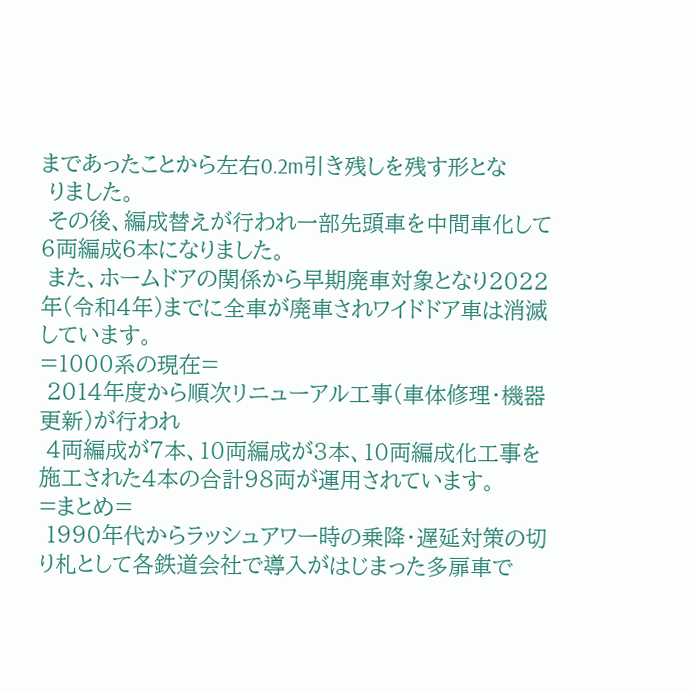まであったことから左右0.2m引き残しを残す形とな
 りました。
 その後、編成替えが行われ一部先頭車を中間車化して6両編成6本になりました。
 また、ホームドアの関係から早期廃車対象となり2022年(令和4年)までに全車が廃車されワイドドア車は消滅しています。
=1000系の現在=
 2014年度から順次リニューアル工事(車体修理・機器更新)が行われ
 4両編成が7本、10両編成が3本、10両編成化工事を施工された4本の合計98両が運用されています。
=まとめ=
 1990年代からラッシュアワー時の乗降・遅延対策の切り札として各鉄道会社で導入がはじまった多扉車で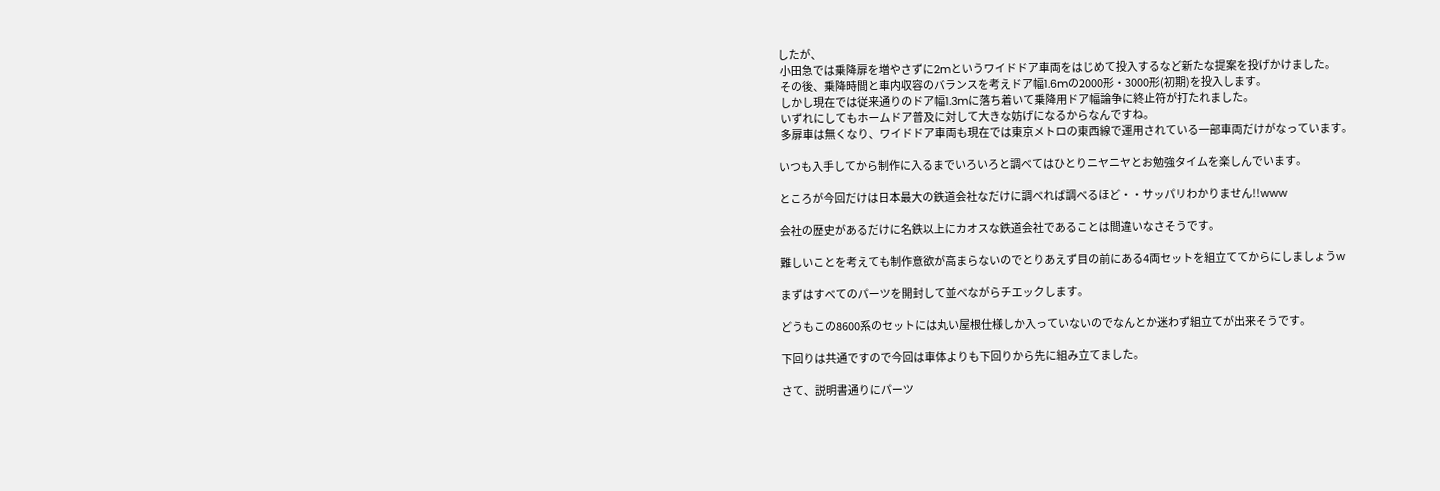したが、
 小田急では乗降扉を増やさずに2mというワイドドア車両をはじめて投入するなど新たな提案を投げかけました。
 その後、乗降時間と車内収容のバランスを考えドア幅1.6mの2000形・3000形(初期)を投入します。
 しかし現在では従来通りのドア幅1.3mに落ち着いて乗降用ドア幅論争に終止符が打たれました。
 いずれにしてもホームドア普及に対して大きな妨げになるからなんですね。
 多扉車は無くなり、ワイドドア車両も現在では東京メトロの東西線で運用されている一部車両だけがなっています。

いつも入手してから制作に入るまでいろいろと調べてはひとりニヤニヤとお勉強タイムを楽しんでいます。

ところが今回だけは日本最大の鉄道会社なだけに調べれば調べるほど・・サッパリわかりません!!www

会社の歴史があるだけに名鉄以上にカオスな鉄道会社であることは間違いなさそうです。

難しいことを考えても制作意欲が高まらないのでとりあえず目の前にある4両セットを組立ててからにしましょうw

まずはすべてのパーツを開封して並べながらチエックします。

どうもこの8600系のセットには丸い屋根仕様しか入っていないのでなんとか迷わず組立てが出来そうです。

下回りは共通ですので今回は車体よりも下回りから先に組み立てました。

さて、説明書通りにパーツ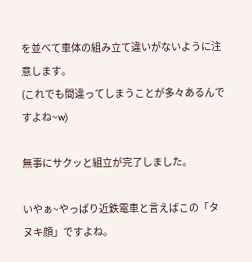を並べて車体の組み立て違いがないように注意します。
(これでも間違ってしまうことが多々あるんですよね~w)

無事にサクッと組立が完了しました。

いやぁ~やっぱり近鉄電車と言えばこの「タヌキ顔」ですよね。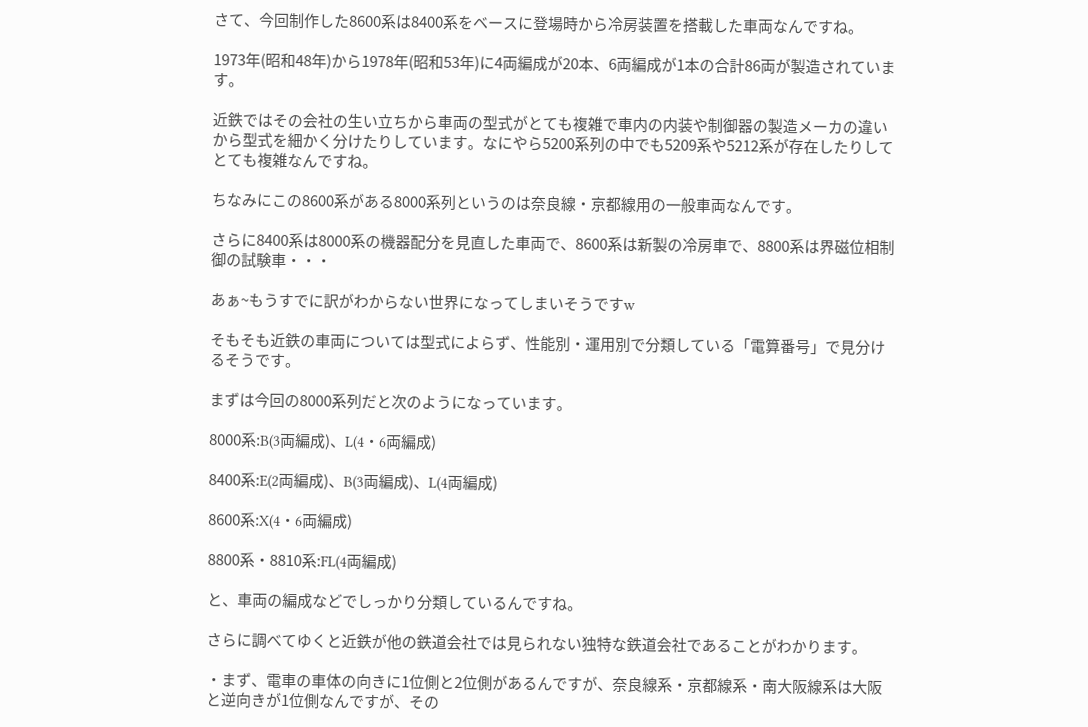さて、今回制作した8600系は8400系をベースに登場時から冷房装置を搭載した車両なんですね。

1973年(昭和48年)から1978年(昭和53年)に4両編成が20本、6両編成が1本の合計86両が製造されています。

近鉄ではその会社の生い立ちから車両の型式がとても複雑で車内の内装や制御器の製造メーカの違いから型式を細かく分けたりしています。なにやら5200系列の中でも5209系や5212系が存在したりしてとても複雑なんですね。

ちなみにこの8600系がある8000系列というのは奈良線・京都線用の一般車両なんです。

さらに8400系は8000系の機器配分を見直した車両で、8600系は新製の冷房車で、8800系は界磁位相制御の試験車・・・

あぁ~もうすでに訳がわからない世界になってしまいそうですw

そもそも近鉄の車両については型式によらず、性能別・運用別で分類している「電算番号」で見分けるそうです。

まずは今回の8000系列だと次のようになっています。

8000系:B(3両編成)、L(4・6両編成)

8400系:E(2両編成)、B(3両編成)、L(4両編成)

8600系:X(4・6両編成)

8800系・8810系:FL(4両編成)

と、車両の編成などでしっかり分類しているんですね。

さらに調べてゆくと近鉄が他の鉄道会社では見られない独特な鉄道会社であることがわかります。

・まず、電車の車体の向きに1位側と2位側があるんですが、奈良線系・京都線系・南大阪線系は大阪と逆向きが1位側なんですが、その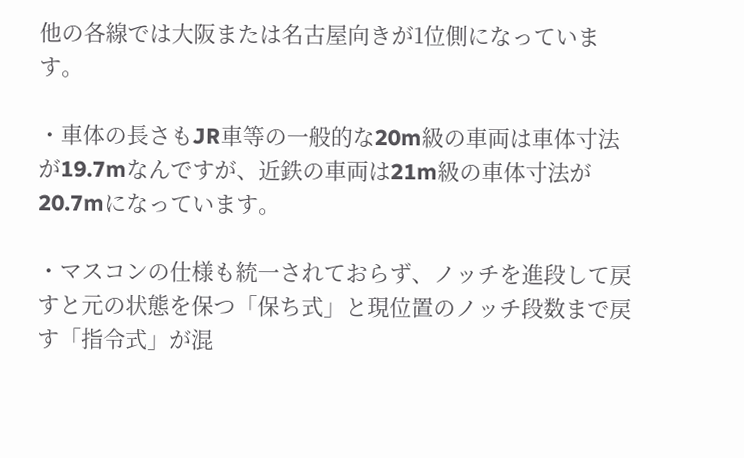他の各線では大阪または名古屋向きが1位側になっています。

・車体の長さもJR車等の一般的な20m級の車両は車体寸法が19.7mなんですが、近鉄の車両は21m級の車体寸法が20.7mになっています。

・マスコンの仕様も統一されておらず、ノッチを進段して戻すと元の状態を保つ「保ち式」と現位置のノッチ段数まで戻す「指令式」が混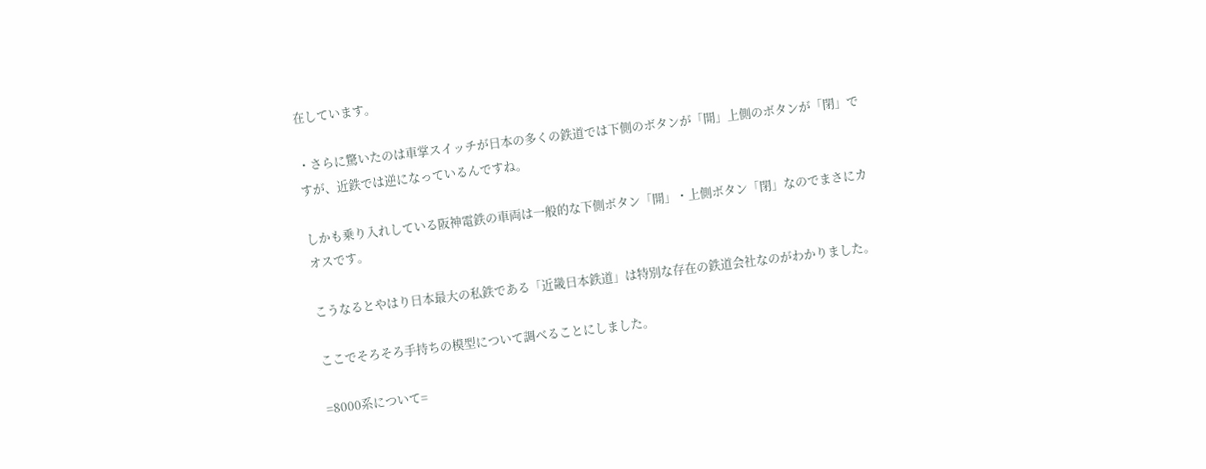在しています。

・さらに驚いたのは車掌スイッチが日本の多くの鉄道では下側のボタンが「開」上側のボタンが「閉」ですが、近鉄では逆になっているんですね。

しかも乗り入れしている阪神電鉄の車両は一般的な下側ボタン「開」・上側ボタン「閉」なのでまさにカオスです。

こうなるとやはり日本最大の私鉄である「近畿日本鉄道」は特別な存在の鉄道会社なのがわかりました。

ここでそろそろ手持ちの模型について調べることにしました。

=8000系について=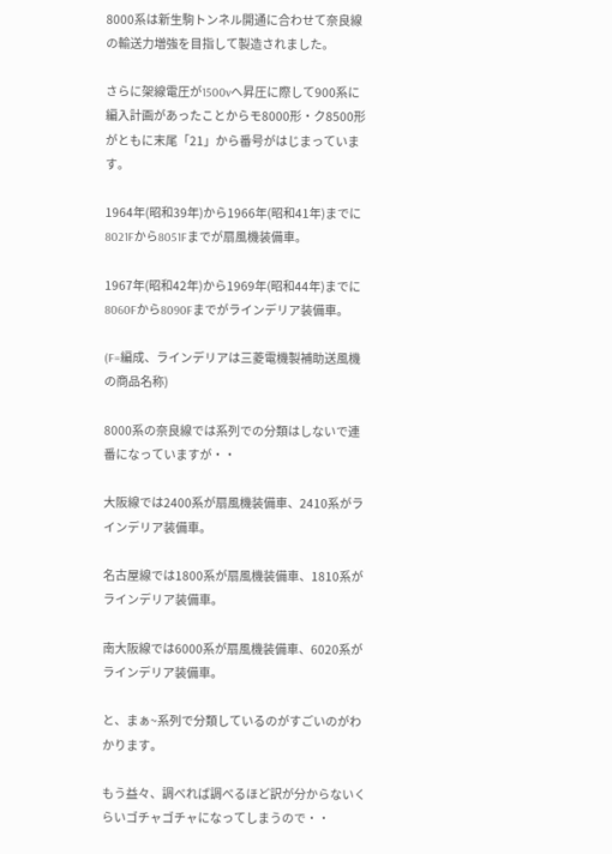8000系は新生駒トンネル開通に合わせて奈良線の輸送力増強を目指して製造されました。

さらに架線電圧が1500vへ昇圧に際して900系に編入計画があったことからモ8000形・ク8500形がともに末尾「21」から番号がはじまっています。

1964年(昭和39年)から1966年(昭和41年)までに8021Fから8051Fまでが扇風機装備車。

1967年(昭和42年)から1969年(昭和44年)までに8060Fから8090Fまでがラインデリア装備車。

(F=編成、ラインデリアは三菱電機製補助送風機の商品名称)

8000系の奈良線では系列での分類はしないで連番になっていますが・・

大阪線では2400系が扇風機装備車、2410系がラインデリア装備車。

名古屋線では1800系が扇風機装備車、1810系がラインデリア装備車。

南大阪線では6000系が扇風機装備車、6020系がラインデリア装備車。

と、まぁ~系列で分類しているのがすごいのがわかります。

もう益々、調べれば調べるほど訳が分からないくらいゴチャゴチャになってしまうので・・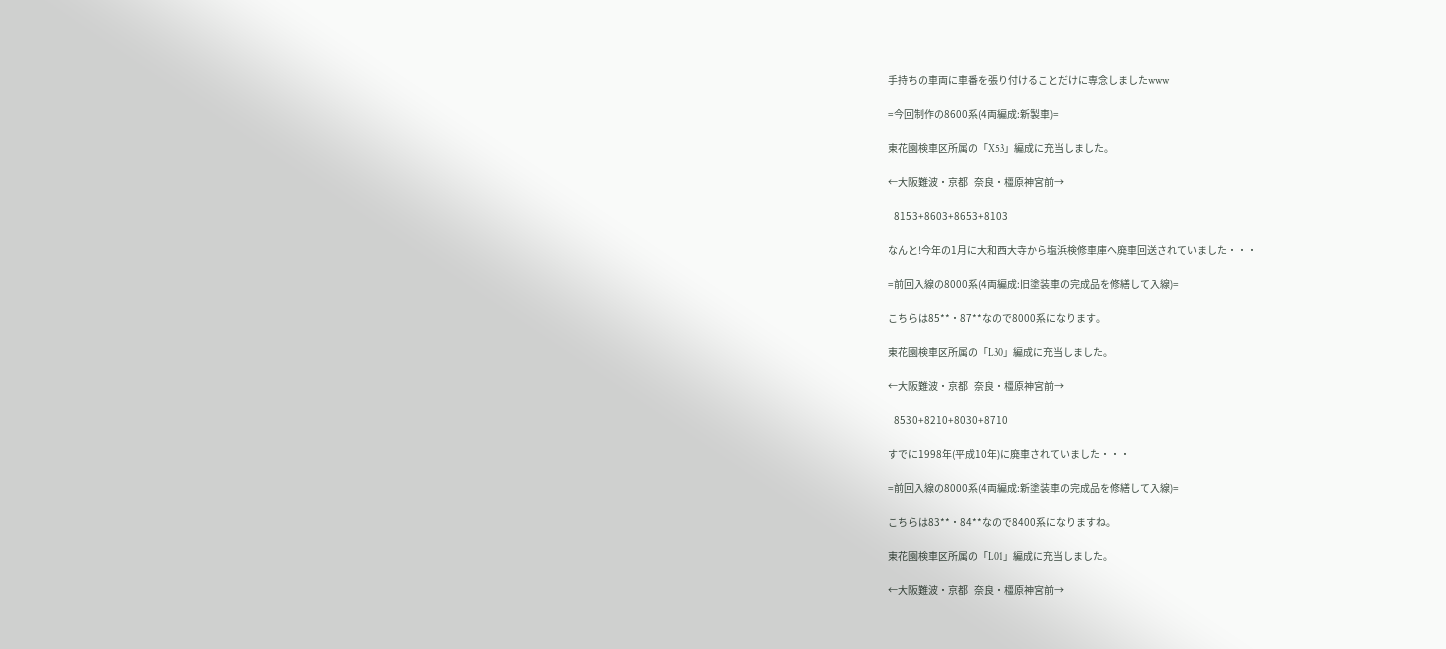手持ちの車両に車番を張り付けることだけに専念しましたwww

=今回制作の8600系(4両編成:新製車)=

東花園検車区所属の「X53」編成に充当しました。

←大阪難波・京都   奈良・橿原神宮前→

   8153+8603+8653+8103

なんと!今年の1月に大和西大寺から塩浜検修車庫へ廃車回送されていました・・・

=前回入線の8000系(4両編成:旧塗装車の完成品を修繕して入線)=

こちらは85**・87**なので8000系になります。

東花園検車区所属の「L30」編成に充当しました。

←大阪難波・京都   奈良・橿原神宮前→

   8530+8210+8030+8710

すでに1998年(平成10年)に廃車されていました・・・

=前回入線の8000系(4両編成:新塗装車の完成品を修繕して入線)=

こちらは83**・84**なので8400系になりますね。

東花園検車区所属の「L01」編成に充当しました。

←大阪難波・京都   奈良・橿原神宮前→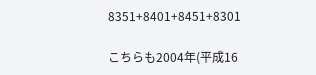8351+8401+8451+8301

こちらも2004年(平成16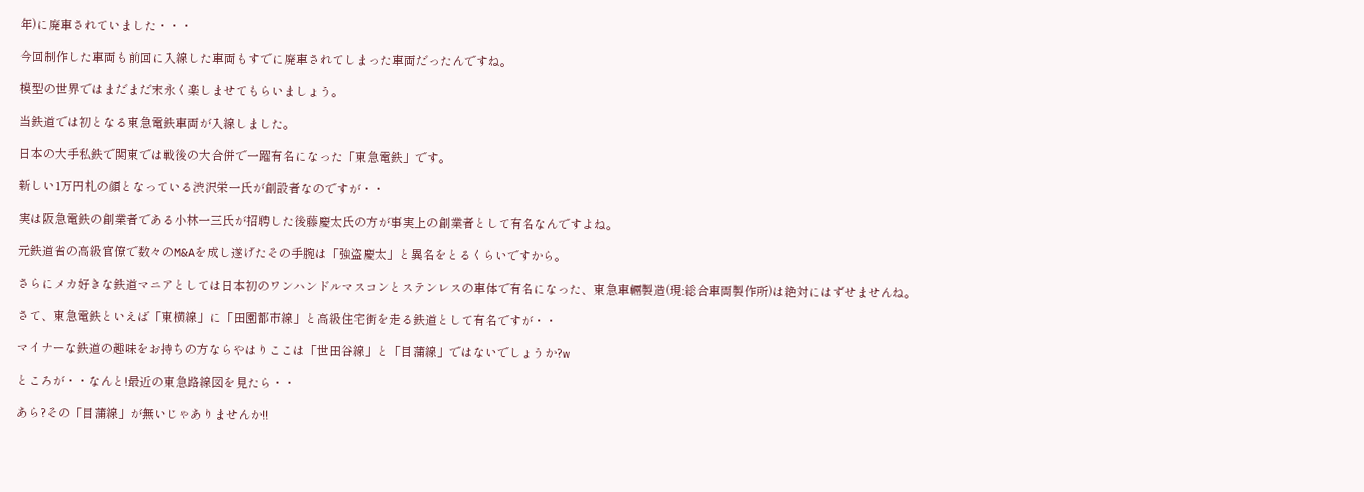年)に廃車されていました・・・

今回制作した車両も前回に入線した車両もすでに廃車されてしまった車両だったんですね。

模型の世界ではまだまだ末永く楽しませてもらいましょう。

当鉄道では初となる東急電鉄車両が入線しました。

日本の大手私鉄で関東では戦後の大合併で一躍有名になった「東急電鉄」です。

新しい1万円札の顔となっている渋沢栄一氏が創設者なのですが・・

実は阪急電鉄の創業者である小林一三氏が招聘した後藤慶太氏の方が事実上の創業者として有名なんですよね。

元鉄道省の高級官僚で数々のM&Aを成し遂げたその手腕は「強盗慶太」と異名をとるくらいですから。

さらにメカ好きな鉄道マニアとしては日本初のワンハンドルマスコンとステンレスの車体で有名になった、東急車輛製造(現:総合車両製作所)は絶対にはずせませんね。

さて、東急電鉄といえば「東横線」に「田園都市線」と高級住宅街を走る鉄道として有名ですが・・

マイナーな鉄道の趣味をお持ちの方ならやはりここは「世田谷線」と「目蒲線」ではないでしょうか?w

ところが・・なんと!最近の東急路線図を見たら・・

あら?その「目蒲線」が無いじゃありませんか!!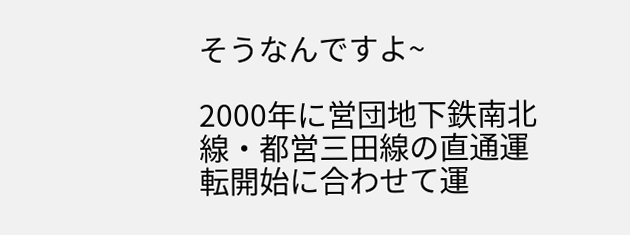そうなんですよ~

2000年に営団地下鉄南北線・都営三田線の直通運転開始に合わせて運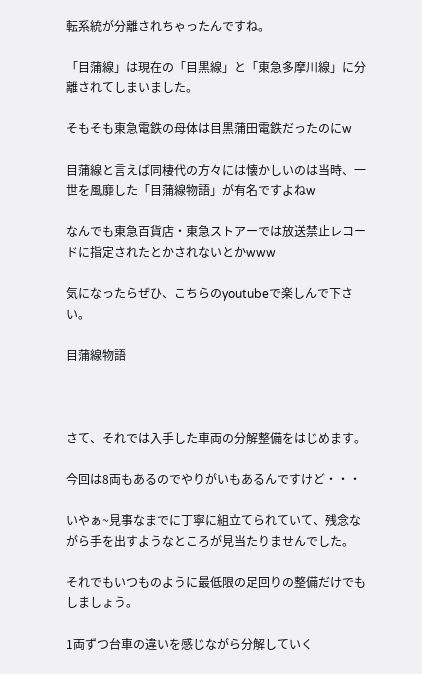転系統が分離されちゃったんですね。

「目蒲線」は現在の「目黒線」と「東急多摩川線」に分離されてしまいました。

そもそも東急電鉄の母体は目黒蒲田電鉄だったのにw

目蒲線と言えば同棲代の方々には懐かしいのは当時、一世を風靡した「目蒲線物語」が有名ですよねw

なんでも東急百貨店・東急ストアーでは放送禁止レコードに指定されたとかされないとかwww

気になったらぜひ、こちらのyoutubeで楽しんで下さい。

目蒲線物語



さて、それでは入手した車両の分解整備をはじめます。

今回は8両もあるのでやりがいもあるんですけど・・・

いやぁ~見事なまでに丁寧に組立てられていて、残念ながら手を出すようなところが見当たりませんでした。

それでもいつものように最低限の足回りの整備だけでもしましょう。

1両ずつ台車の違いを感じながら分解していく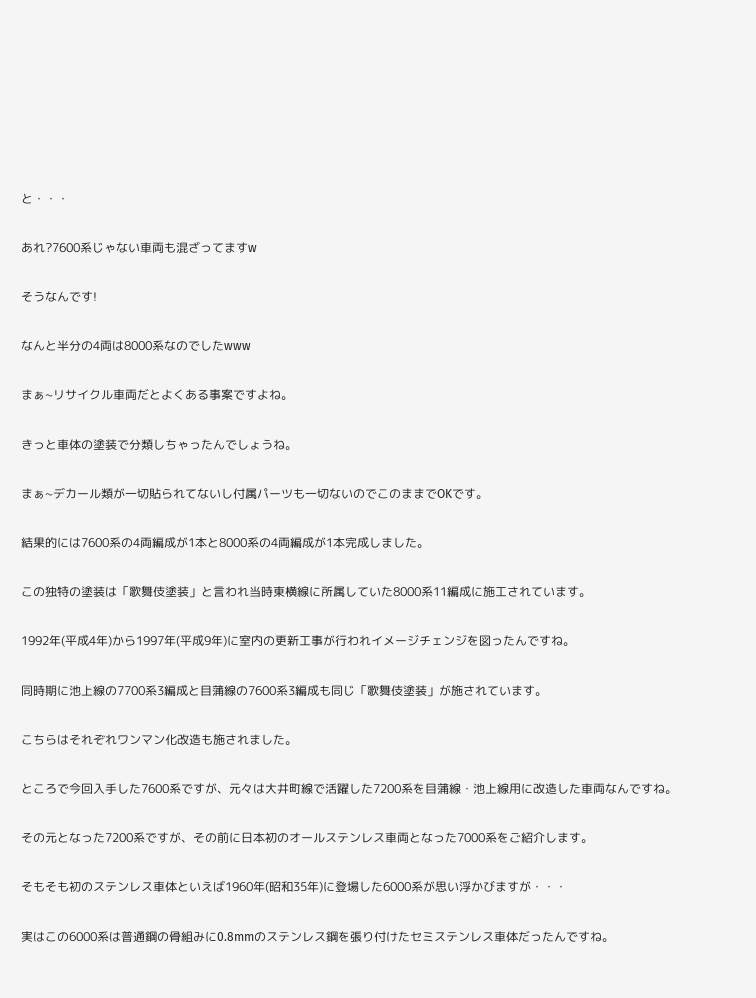と・・・

あれ?7600系じゃない車両も混ざってますw

そうなんです!

なんと半分の4両は8000系なのでしたwww

まぁ~リサイクル車両だとよくある事案ですよね。

きっと車体の塗装で分類しちゃったんでしょうね。

まぁ~デカール類が一切貼られてないし付属パーツも一切ないのでこのままでOKです。

結果的には7600系の4両編成が1本と8000系の4両編成が1本完成しました。

この独特の塗装は「歌舞伎塗装」と言われ当時東横線に所属していた8000系11編成に施工されています。

1992年(平成4年)から1997年(平成9年)に室内の更新工事が行われイメージチェンジを図ったんですね。

同時期に池上線の7700系3編成と目蒲線の7600系3編成も同じ「歌舞伎塗装」が施されています。

こちらはそれぞれワンマン化改造も施されました。

ところで今回入手した7600系ですが、元々は大井町線で活躍した7200系を目蒲線・池上線用に改造した車両なんですね。

その元となった7200系ですが、その前に日本初のオールステンレス車両となった7000系をご紹介します。

そもそも初のステンレス車体といえば1960年(昭和35年)に登場した6000系が思い浮かびますが・・・

実はこの6000系は普通鋼の骨組みに0.8mmのステンレス鋼を張り付けたセミステンレス車体だったんですね。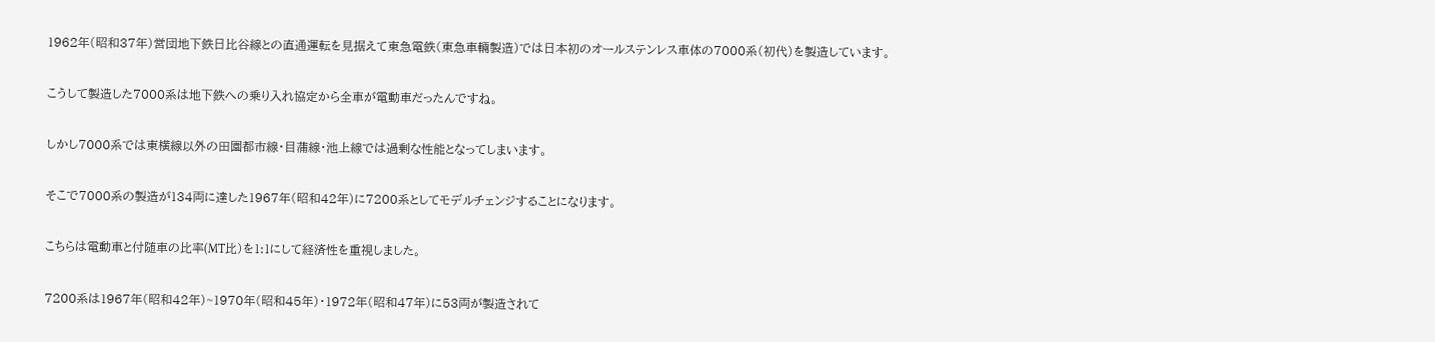1962年(昭和37年)営団地下鉄日比谷線との直通運転を見据えて東急電鉄(東急車輛製造)では日本初のオールステンレス車体の7000系(初代)を製造しています。

こうして製造した7000系は地下鉄への乗り入れ協定から全車が電動車だったんですね。

しかし7000系では東横線以外の田園都市線・目蒲線・池上線では過剰な性能となってしまいます。

そこで7000系の製造が134両に達した1967年(昭和42年)に7200系としてモデルチェンジすることになります。

こちらは電動車と付随車の比率(MT比)を1:1にして経済性を重視しました。

7200系は1967年(昭和42年)~1970年(昭和45年)・1972年(昭和47年)に53両が製造されて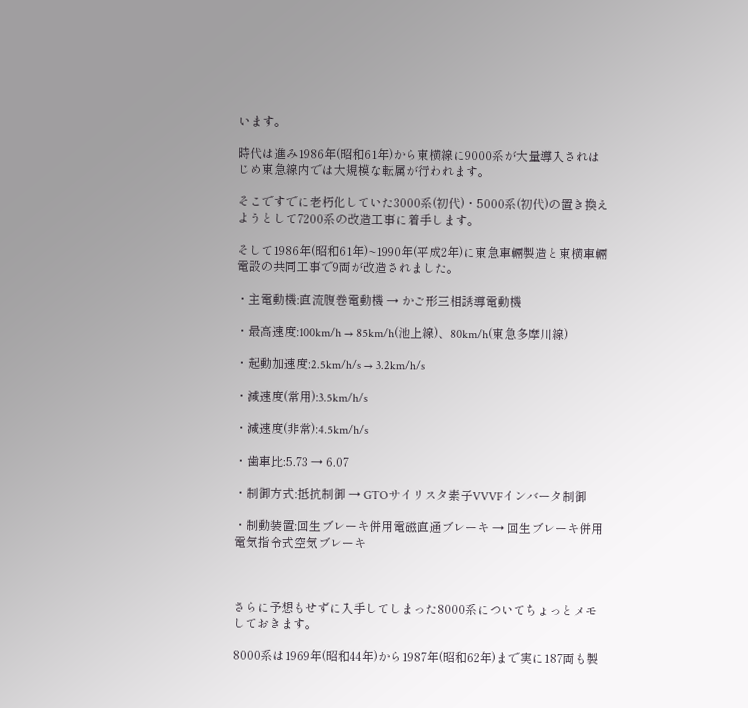います。

時代は進み1986年(昭和61年)から東横線に9000系が大量導入されはじめ東急線内では大規模な転属が行われます。

そこですでに老朽化していた3000系(初代)・5000系(初代)の置き換えようとして7200系の改造工事に着手します。

そして1986年(昭和61年)~1990年(平成2年)に東急車輛製造と東横車輛電設の共同工事で9両が改造されました。

・主電動機:直流腹巻電動機 → かご形三相誘導電動機

・最高速度:100km/h → 85km/h(池上線)、80km/h(東急多摩川線)

・起動加速度:2.5km/h/s → 3.2km/h/s

・減速度(常用):3.5km/h/s

・減速度(非常):4.5km/h/s

・歯車比:5.73 → 6.07

・制御方式:抵抗制御 → GTOサイリスタ素子VVVFインバータ制御

・制動装置:回生ブレーキ併用電磁直通ブレーキ → 回生ブレーキ併用電気指令式空気ブレーキ



さらに予想もせずに入手してしまった8000系についてちょっとメモしておきます。

8000系は1969年(昭和44年)から1987年(昭和62年)まで実に187両も製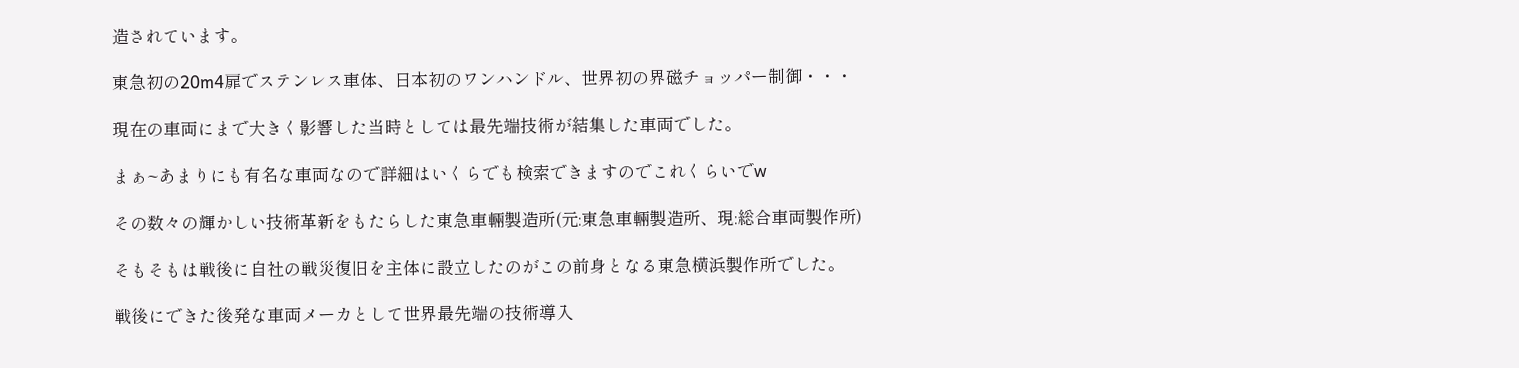造されています。

東急初の20m4扉でステンレス車体、日本初のワンハンドル、世界初の界磁チョッパー制御・・・

現在の車両にまで大きく影響した当時としては最先端技術が結集した車両でした。

まぁ~あまりにも有名な車両なので詳細はいくらでも検索できますのでこれくらいでw

その数々の輝かしい技術革新をもたらした東急車輛製造所(元:東急車輛製造所、現:総合車両製作所)

そもそもは戦後に自社の戦災復旧を主体に設立したのがこの前身となる東急横浜製作所でした。

戦後にできた後発な車両メーカとして世界最先端の技術導入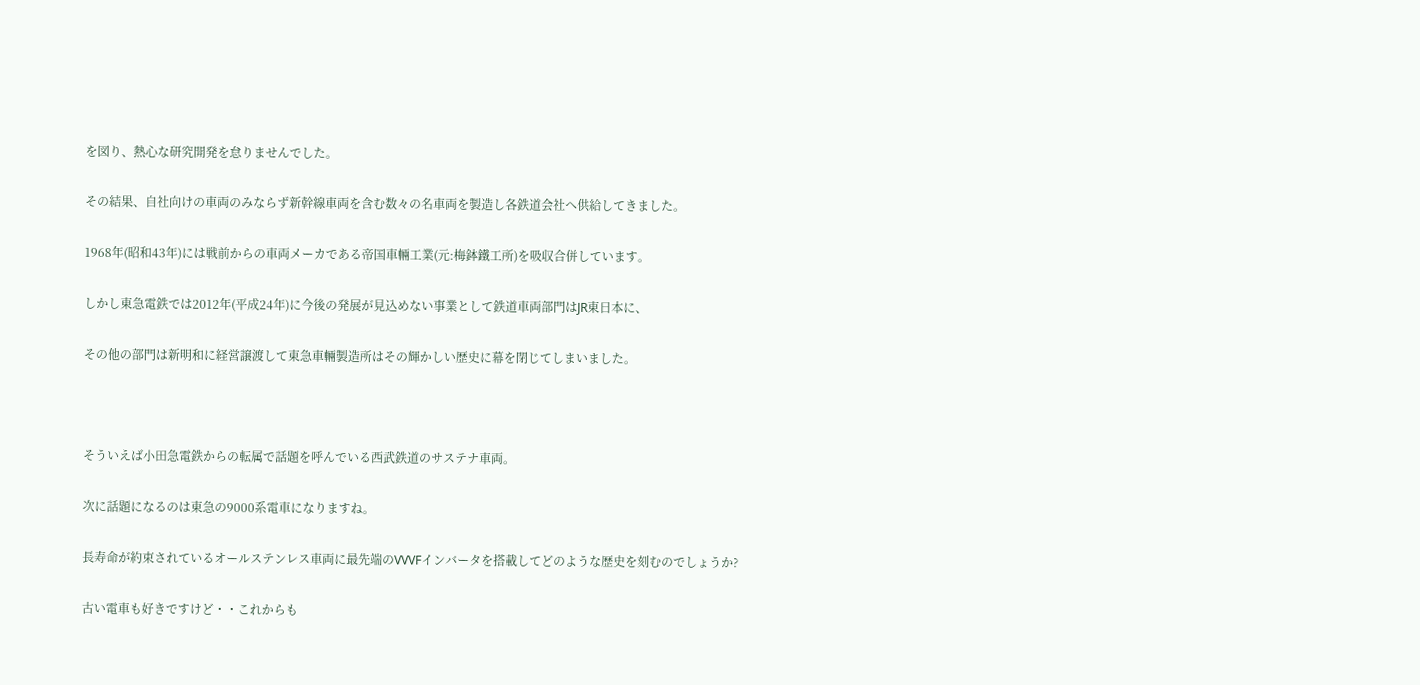を図り、熱心な研究開発を怠りませんでした。

その結果、自社向けの車両のみならず新幹線車両を含む数々の名車両を製造し各鉄道会社へ供給してきました。

1968年(昭和43年)には戦前からの車両メーカである帝国車輛工業(元:梅鉢鐵工所)を吸収合併しています。

しかし東急電鉄では2012年(平成24年)に今後の発展が見込めない事業として鉄道車両部門はJR東日本に、

その他の部門は新明和に経営譲渡して東急車輛製造所はその輝かしい歴史に幕を閉じてしまいました。



そういえば小田急電鉄からの転属で話題を呼んでいる西武鉄道のサステナ車両。

次に話題になるのは東急の9000系電車になりますね。

長寿命が約束されているオールステンレス車両に最先端のVVVFインバータを搭載してどのような歴史を刻むのでしょうか?

古い電車も好きですけど・・これからも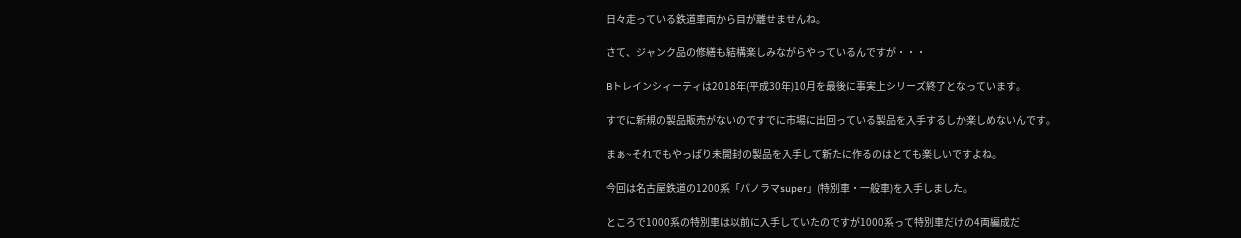日々走っている鉄道車両から目が離せませんね。

さて、ジャンク品の修繕も結構楽しみながらやっているんですが・・・

Bトレインシィーティは2018年(平成30年)10月を最後に事実上シリーズ終了となっています。

すでに新規の製品販売がないのですでに市場に出回っている製品を入手するしか楽しめないんです。

まぁ~それでもやっぱり未開封の製品を入手して新たに作るのはとても楽しいですよね。

今回は名古屋鉄道の1200系「パノラマsuper」(特別車・一般車)を入手しました。

ところで1000系の特別車は以前に入手していたのですが1000系って特別車だけの4両編成だ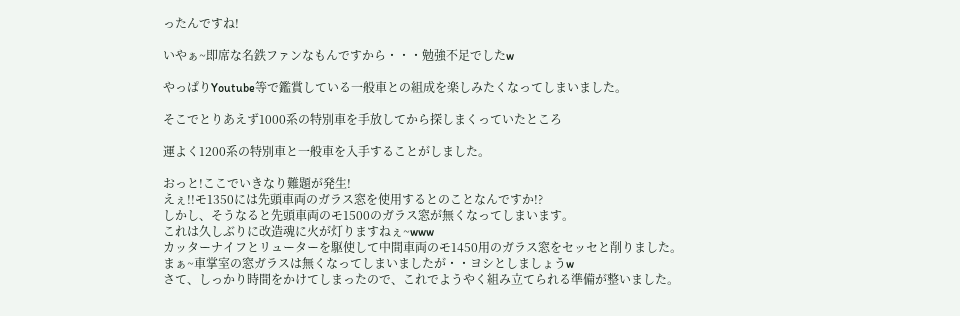ったんですね!

いやぁ~即席な名鉄ファンなもんですから・・・勉強不足でしたw

やっぱりYoutube等で鑑賞している一般車との組成を楽しみたくなってしまいました。

そこでとりあえず1000系の特別車を手放してから探しまくっていたところ

運よく1200系の特別車と一般車を入手することがしました。

おっと!ここでいきなり難題が発生!
えぇ!!モ1350には先頭車両のガラス窓を使用するとのことなんですか!?
しかし、そうなると先頭車両のモ1500のガラス窓が無くなってしまいます。
これは久しぶりに改造魂に火が灯りますねぇ~www
カッターナイフとリューターを駆使して中間車両のモ1450用のガラス窓をセッセと削りました。
まぁ~車掌室の窓ガラスは無くなってしまいましたが・・ヨシとしましょうw
さて、しっかり時間をかけてしまったので、これでようやく組み立てられる準備が整いました。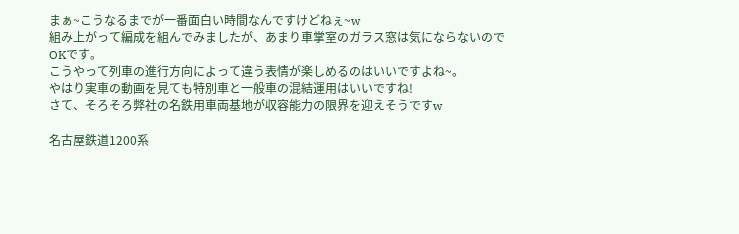まぁ~こうなるまでが一番面白い時間なんですけどねぇ~w
組み上がって編成を組んでみましたが、あまり車掌室のガラス窓は気にならないのでOKです。
こうやって列車の進行方向によって違う表情が楽しめるのはいいですよね~。
やはり実車の動画を見ても特別車と一般車の混結運用はいいですね!
さて、そろそろ弊社の名鉄用車両基地が収容能力の限界を迎えそうですw

名古屋鉄道1200系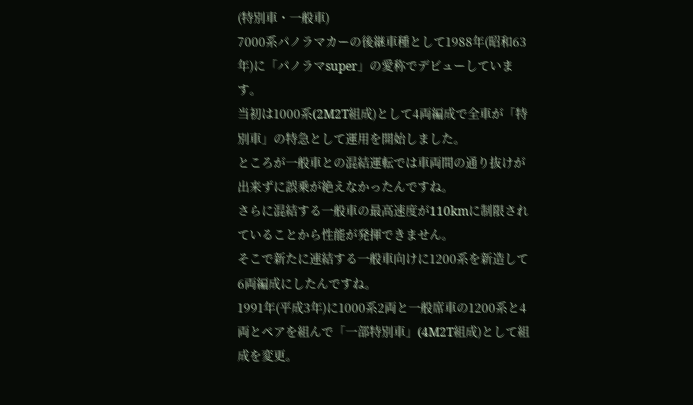(特別車・一般車)
7000系パノラマカーの後継車種として1988年(昭和63年)に「パノラマsuper」の愛称でデビューしています。
当初は1000系(2M2T組成)として4両編成で全車が「特別車」の特急として運用を開始しました。
ところが一般車との混結運転では車両間の通り抜けが出来ずに誤乗が絶えなかったんですね。
さらに混結する一般車の最高速度が110kmに制限されていることから性能が発揮できません。
そこで新たに連結する一般車向けに1200系を新造して6両編成にしたんですね。
1991年(平成3年)に1000系2両と一般席車の1200系と4両とペアを組んで「一部特別車」(4M2T組成)として組成を変更。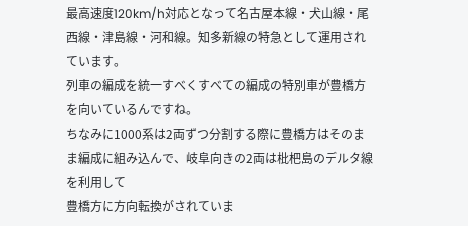最高速度120km/h対応となって名古屋本線・犬山線・尾西線・津島線・河和線。知多新線の特急として運用されています。
列車の編成を統一すべくすべての編成の特別車が豊橋方を向いているんですね。
ちなみに1000系は2両ずつ分割する際に豊橋方はそのまま編成に組み込んで、岐阜向きの2両は枇杷島のデルタ線を利用して
豊橋方に方向転換がされていま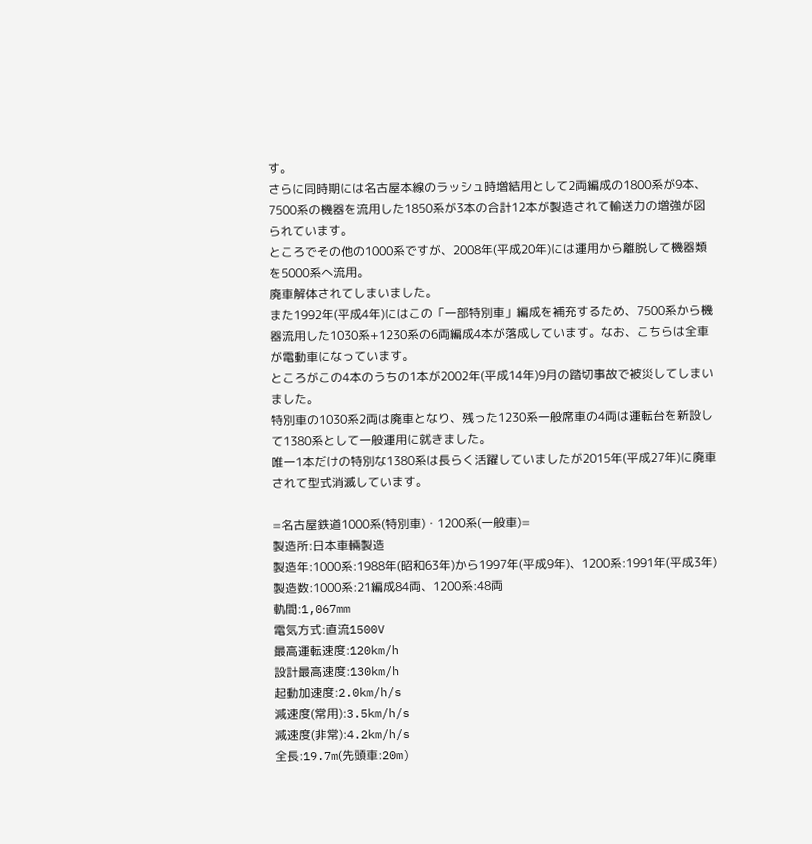す。
さらに同時期には名古屋本線のラッシュ時増結用として2両編成の1800系が9本、7500系の機器を流用した1850系が3本の合計12本が製造されて輸送力の増強が図られています。
ところでその他の1000系ですが、2008年(平成20年)には運用から離脱して機器類を5000系へ流用。
廃車解体されてしまいました。
また1992年(平成4年)にはこの「一部特別車」編成を補充するため、7500系から機器流用した1030系+1230系の6両編成4本が落成しています。なお、こちらは全車が電動車になっています。
ところがこの4本のうちの1本が2002年(平成14年)9月の踏切事故で被災してしまいました。
特別車の1030系2両は廃車となり、残った1230系一般席車の4両は運転台を新設して1380系として一般運用に就きました。
唯一1本だけの特別な1380系は長らく活躍していましたが2015年(平成27年)に廃車されて型式消滅しています。

=名古屋鉄道1000系(特別車)・1200系(一般車)=
製造所:日本車輛製造
製造年:1000系:1988年(昭和63年)から1997年(平成9年)、1200系:1991年(平成3年)
製造数:1000系:21編成84両、1200系:48両
軌間:1,067mm
電気方式:直流1500V
最高運転速度:120km/h
設計最高速度:130km/h
起動加速度:2.0km/h/s
減速度(常用):3.5km/h/s
減速度(非常):4.2km/h/s
全長:19.7m(先頭車:20m)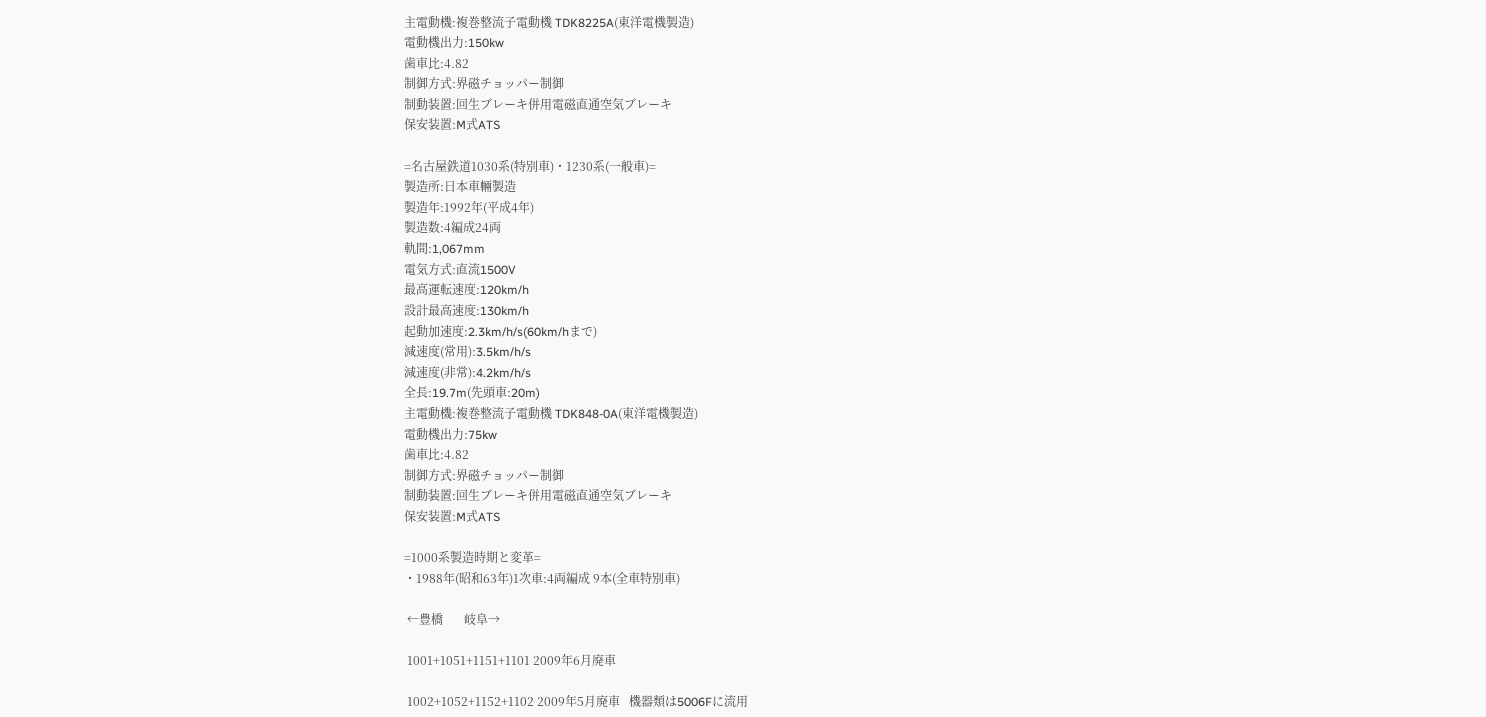主電動機:複巻整流子電動機 TDK8225A(東洋電機製造)
電動機出力:150kw
歯車比:4.82
制御方式:界磁チョッパー制御
制動装置:回生ブレーキ併用電磁直通空気ブレーキ
保安装置:M式ATS

=名古屋鉄道1030系(特別車)・1230系(一般車)=
製造所:日本車輛製造
製造年:1992年(平成4年)
製造数:4編成24両
軌間:1,067mm
電気方式:直流1500V
最高運転速度:120km/h
設計最高速度:130km/h
起動加速度:2.3km/h/s(60km/hまで)
減速度(常用):3.5km/h/s
減速度(非常):4.2km/h/s
全長:19.7m(先頭車:20m)
主電動機:複巻整流子電動機 TDK848-0A(東洋電機製造)
電動機出力:75kw
歯車比:4.82
制御方式:界磁チョッパー制御
制動装置:回生ブレーキ併用電磁直通空気ブレーキ
保安装置:M式ATS

=1000系製造時期と変革=
・1988年(昭和63年)1次車:4両編成 9本(全車特別車)

 ←豊橋       岐阜→

 1001+1051+1151+1101 2009年6月廃車

 1002+1052+1152+1102 2009年5月廃車   機器類は5006Fに流用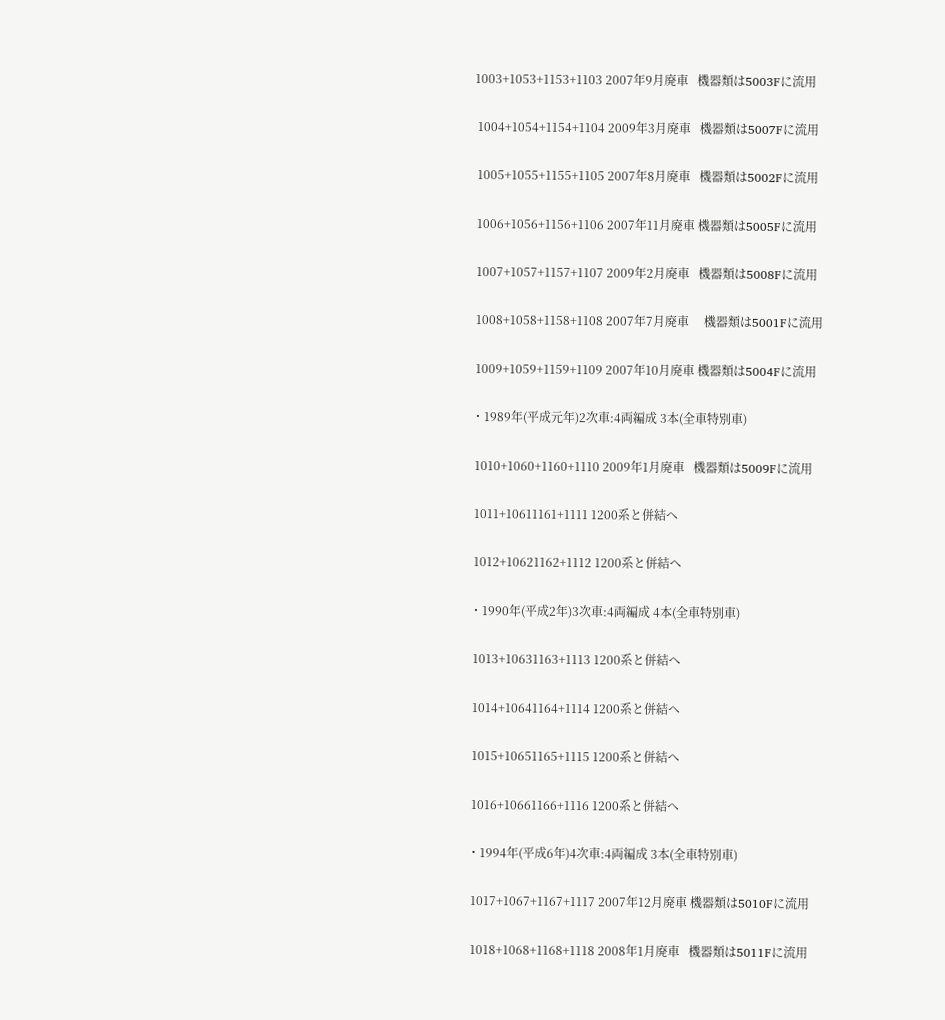1003+1053+1153+1103 2007年9月廃車   機器類は5003Fに流用

 1004+1054+1154+1104 2009年3月廃車   機器類は5007Fに流用

 1005+1055+1155+1105 2007年8月廃車   機器類は5002Fに流用

 1006+1056+1156+1106 2007年11月廃車 機器類は5005Fに流用

 1007+1057+1157+1107 2009年2月廃車   機器類は5008Fに流用

 1008+1058+1158+1108 2007年7月廃車     機器類は5001Fに流用

 1009+1059+1159+1109 2007年10月廃車 機器類は5004Fに流用

・1989年(平成元年)2次車:4両編成 3本(全車特別車)

 1010+1060+1160+1110 2009年1月廃車   機器類は5009Fに流用

 1011+10611161+1111 1200系と併結へ

 1012+10621162+1112 1200系と併結へ

・1990年(平成2年)3次車:4両編成 4本(全車特別車)

 1013+10631163+1113 1200系と併結へ

 1014+10641164+1114 1200系と併結へ

 1015+10651165+1115 1200系と併結へ

 1016+10661166+1116 1200系と併結へ

・1994年(平成6年)4次車:4両編成 3本(全車特別車)

 1017+1067+1167+1117 2007年12月廃車 機器類は5010Fに流用

 1018+1068+1168+1118 2008年1月廃車   機器類は5011Fに流用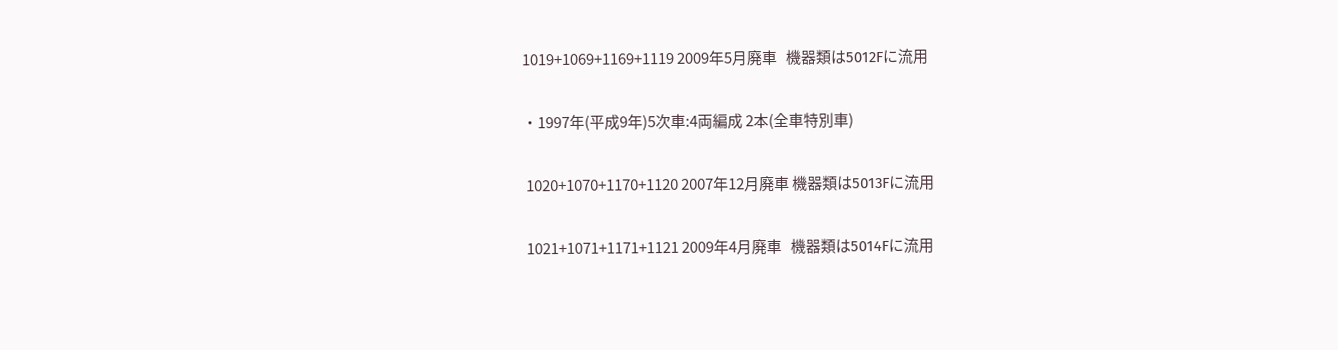1019+1069+1169+1119 2009年5月廃車   機器類は5012Fに流用

・1997年(平成9年)5次車:4両編成 2本(全車特別車)

 1020+1070+1170+1120 2007年12月廃車 機器類は5013Fに流用

 1021+1071+1171+1121 2009年4月廃車   機器類は5014Fに流用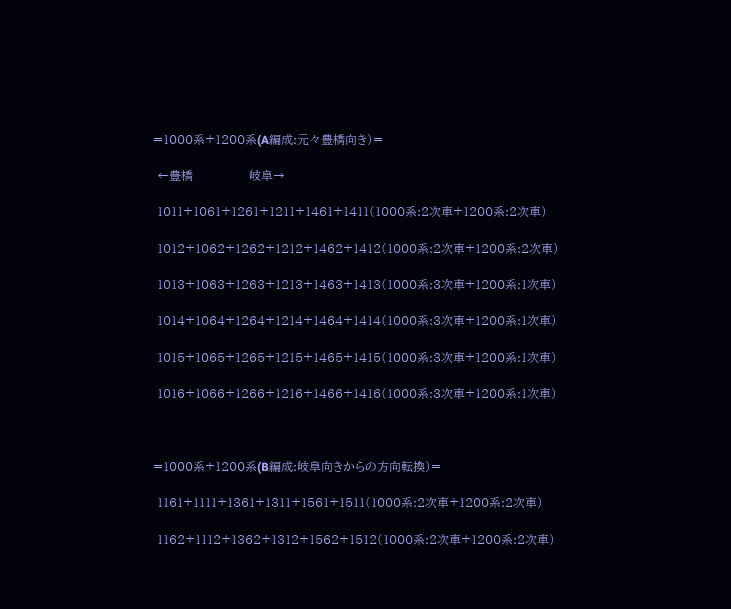=1000系+1200系(A編成:元々豊橋向き)=

 ←豊橋              岐阜→

 1011+1061+1261+1211+1461+1411(1000系:2次車+1200系:2次車)

 1012+1062+1262+1212+1462+1412(1000系:2次車+1200系:2次車)

 1013+1063+1263+1213+1463+1413(1000系:3次車+1200系:1次車)

 1014+1064+1264+1214+1464+1414(1000系:3次車+1200系:1次車)

 1015+1065+1265+1215+1465+1415(1000系:3次車+1200系:1次車)

 1016+1066+1266+1216+1466+1416(1000系:3次車+1200系:1次車)



=1000系+1200系(B編成:岐阜向きからの方向転換)=

 1161+1111+1361+1311+1561+1511(1000系:2次車+1200系:2次車)

 1162+1112+1362+1312+1562+1512(1000系:2次車+1200系:2次車)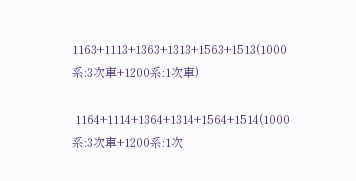1163+1113+1363+1313+1563+1513(1000系:3次車+1200系:1次車)

 1164+1114+1364+1314+1564+1514(1000系:3次車+1200系:1次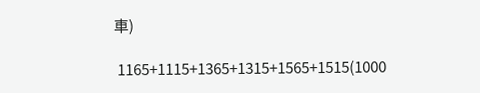車)

 1165+1115+1365+1315+1565+1515(1000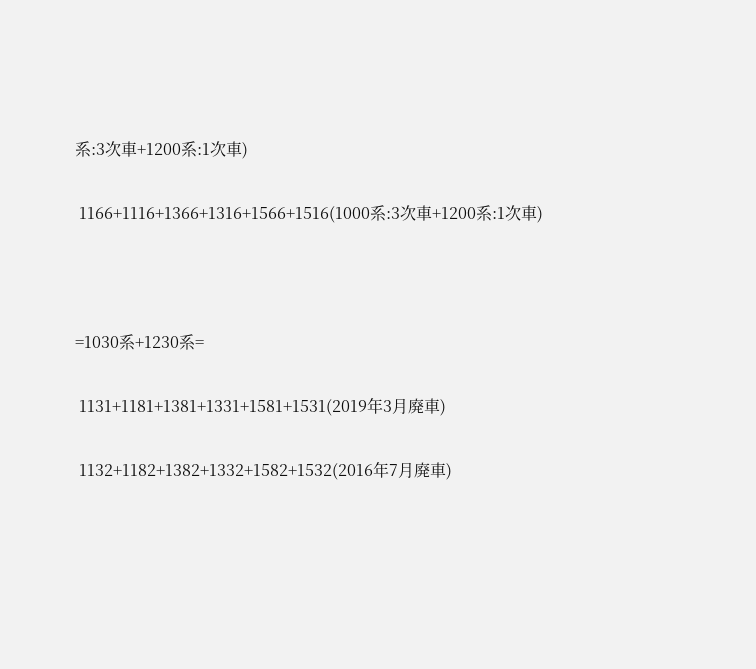系:3次車+1200系:1次車)

 1166+1116+1366+1316+1566+1516(1000系:3次車+1200系:1次車)



=1030系+1230系=

 1131+1181+1381+1331+1581+1531(2019年3月廃車)

 1132+1182+1382+1332+1582+1532(2016年7月廃車)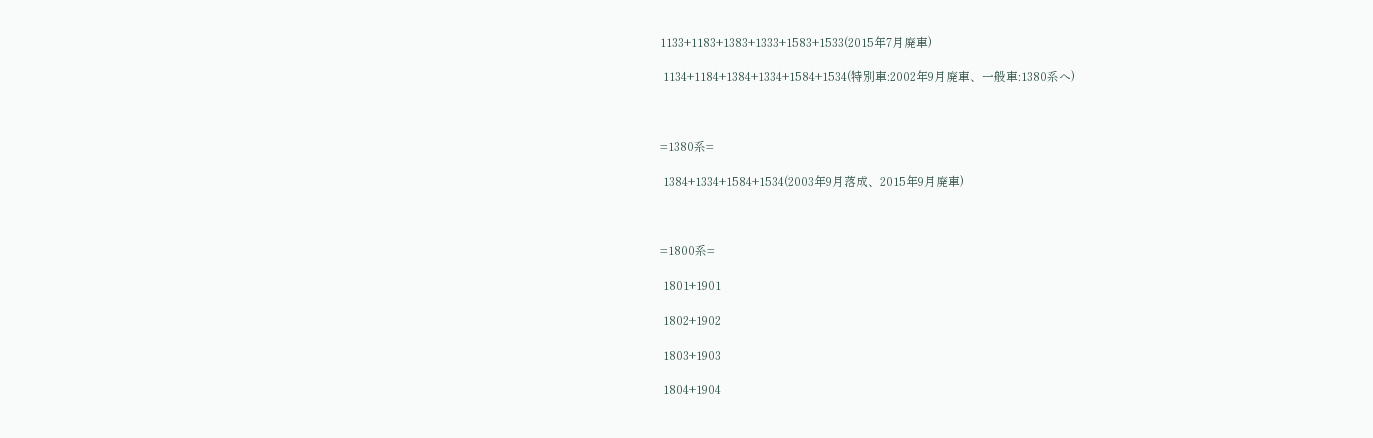1133+1183+1383+1333+1583+1533(2015年7月廃車)

 1134+1184+1384+1334+1584+1534(特別車:2002年9月廃車、一般車:1380系へ)



=1380系=

 1384+1334+1584+1534(2003年9月落成、2015年9月廃車)



=1800系=

 1801+1901

 1802+1902

 1803+1903

 1804+1904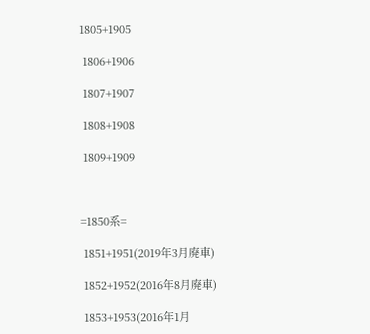1805+1905

 1806+1906

 1807+1907

 1808+1908

 1809+1909



=1850系=

 1851+1951(2019年3月廃車)

 1852+1952(2016年8月廃車)

 1853+1953(2016年1月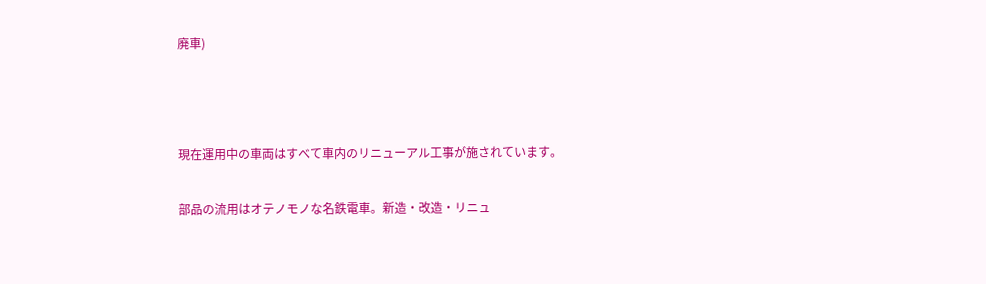廃車)



現在運用中の車両はすべて車内のリニューアル工事が施されています。

部品の流用はオテノモノな名鉄電車。新造・改造・リニュ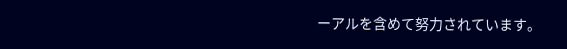ーアルを含めて努力されています。